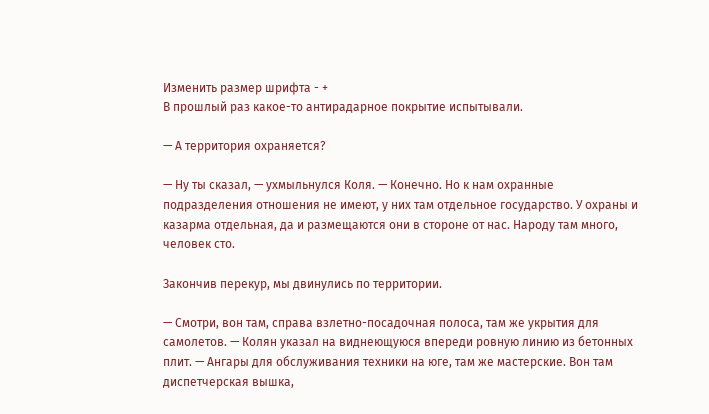Изменить размер шрифта - +
В прошлый раз какое-то антирадарное покрытие испытывали.

— А территория охраняется?

— Ну ты сказал, — ухмыльнулся Коля. — Конечно. Но к нам охранные подразделения отношения не имеют, у них там отдельное государство. У охраны и казарма отдельная, да и размещаются они в стороне от нас. Народу там много, человек сто.

Закончив перекур, мы двинулись по территории.

— Смотри, вон там, справа взлетно-посадочная полоса, там же укрытия для самолетов. — Колян указал на виднеющуюся впереди ровную линию из бетонных плит. — Ангары для обслуживания техники на юге, там же мастерские. Вон там диспетчерская вышка,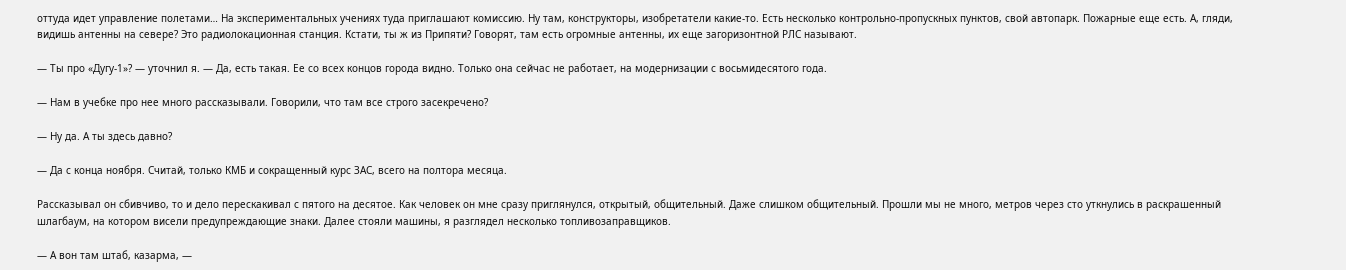оттуда идет управление полетами… На экспериментальных учениях туда приглашают комиссию. Ну там, конструкторы, изобретатели какие-то. Есть несколько контрольно-пропускных пунктов, свой автопарк. Пожарные еще есть. А, гляди, видишь антенны на севере? Это радиолокационная станция. Кстати, ты ж из Припяти? Говорят, там есть огромные антенны, их еще загоризонтной РЛС называют.

— Ты про «Дугу-1»? — уточнил я. — Да, есть такая. Ее со всех концов города видно. Только она сейчас не работает, на модернизации с восьмидесятого года.

— Нам в учебке про нее много рассказывали. Говорили, что там все строго засекречено?

— Ну да. А ты здесь давно?

— Да с конца ноября. Считай, только КМБ и сокращенный курс ЗАС, всего на полтора месяца.

Рассказывал он сбивчиво, то и дело перескакивал с пятого на десятое. Как человек он мне сразу приглянулся, открытый, общительный. Даже слишком общительный. Прошли мы не много, метров через сто уткнулись в раскрашенный шлагбаум, на котором висели предупреждающие знаки. Далее стояли машины, я разглядел несколько топливозаправщиков.

— А вон там штаб, казарма, —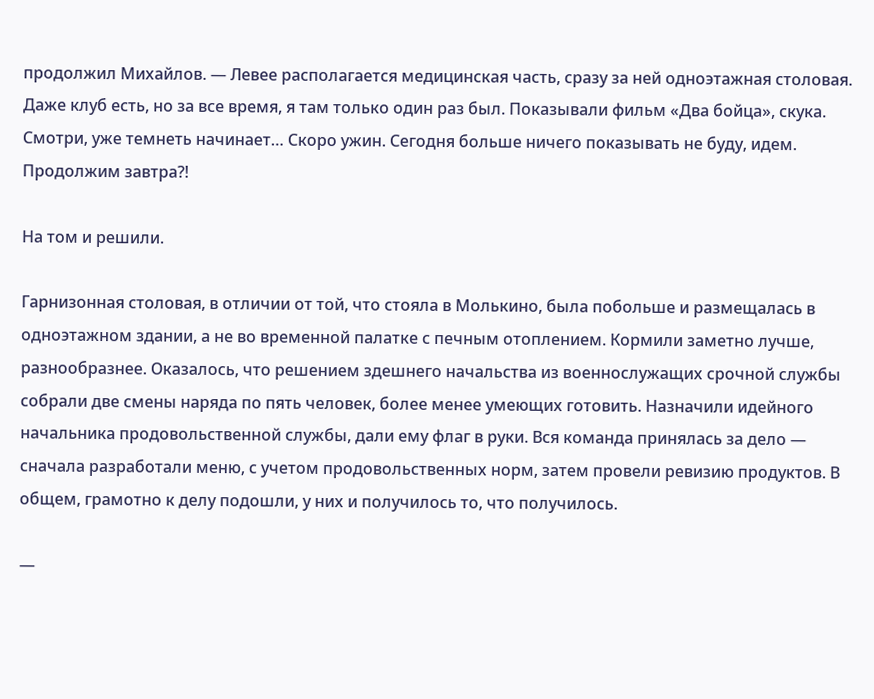продолжил Михайлов. — Левее располагается медицинская часть, сразу за ней одноэтажная столовая. Даже клуб есть, но за все время, я там только один раз был. Показывали фильм «Два бойца», скука. Смотри, уже темнеть начинает… Скоро ужин. Сегодня больше ничего показывать не буду, идем. Продолжим завтра?!

На том и решили.

Гарнизонная столовая, в отличии от той, что стояла в Молькино, была побольше и размещалась в одноэтажном здании, а не во временной палатке с печным отоплением. Кормили заметно лучше, разнообразнее. Оказалось, что решением здешнего начальства из военнослужащих срочной службы собрали две смены наряда по пять человек, более менее умеющих готовить. Назначили идейного начальника продовольственной службы, дали ему флаг в руки. Вся команда принялась за дело — сначала разработали меню, с учетом продовольственных норм, затем провели ревизию продуктов. В общем, грамотно к делу подошли, у них и получилось то, что получилось.

—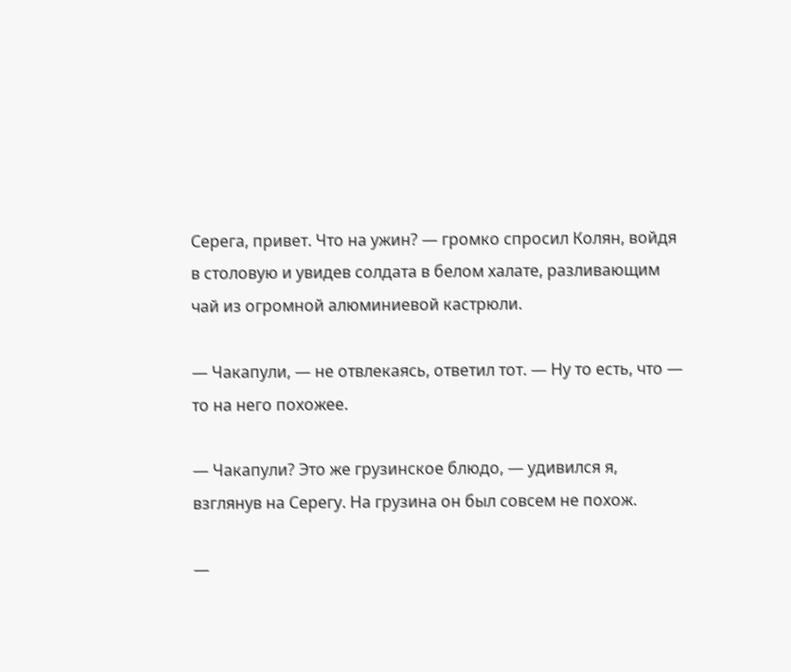Серега, привет. Что на ужин? — громко спросил Колян, войдя в столовую и увидев солдата в белом халате, разливающим чай из огромной алюминиевой кастрюли.

— Чакапули, — не отвлекаясь, ответил тот. — Ну то есть, что — то на него похожее.

— Чакапули? Это же грузинское блюдо, — удивился я, взглянув на Серегу. На грузина он был совсем не похож.

—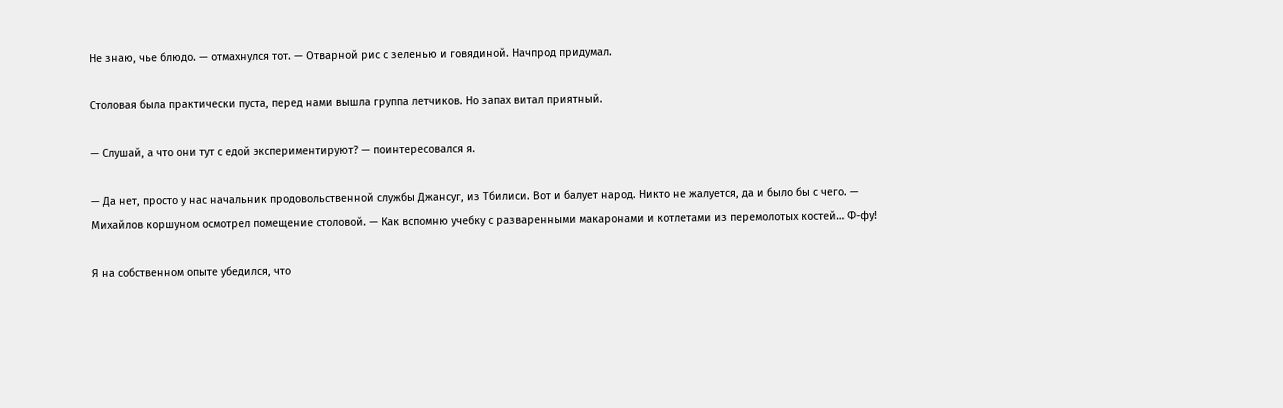Не знаю, чье блюдо. — отмахнулся тот. — Отварной рис с зеленью и говядиной. Начпрод придумал.

Столовая была практически пуста, перед нами вышла группа летчиков. Но запах витал приятный.

— Слушай, а что они тут с едой экспериментируют? — поинтересовался я.

— Да нет, просто у нас начальник продовольственной службы Джансуг, из Тбилиси. Вот и балует народ. Никто не жалуется, да и было бы с чего. — Михайлов коршуном осмотрел помещение столовой. — Как вспомню учебку с разваренными макаронами и котлетами из перемолотых костей… Ф-фу!

Я на собственном опыте убедился, что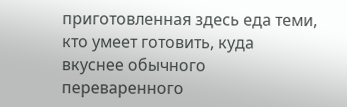приготовленная здесь еда теми, кто умеет готовить, куда вкуснее обычного переваренного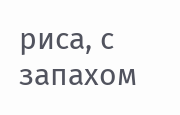риса, с запахом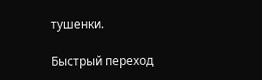тушенки.

Быстрый переход